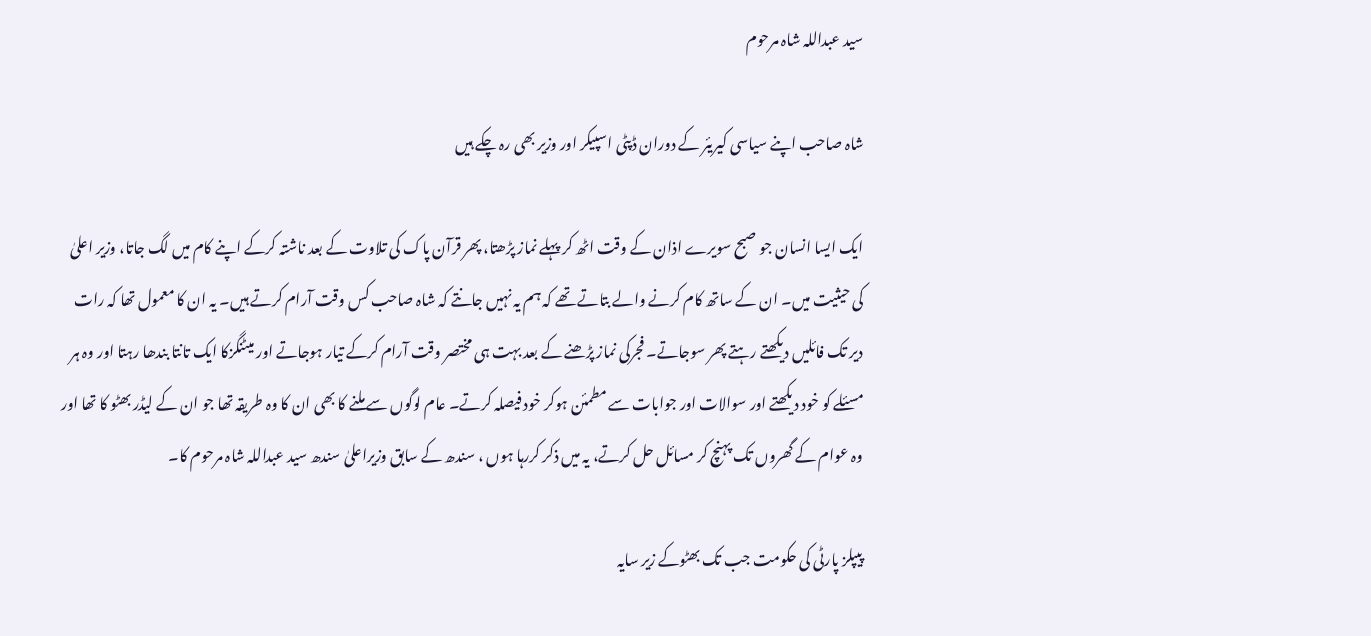سید عبداللہ شاہ مرحوم

شاہ صاحب اپنے سیاسی کیریئر کے دوران ڈپٹی اسپیکر اور وزیر بھی رہ چکے ہیں

ایک ایسا انسان جو صبح سویرے اذان کے وقت اٹھ کر پہلے نماز پڑھتا، پھر قرآن پاک کی تلاوت کے بعد ناشتہ کرکے اپنے کام میں لگ جاتا، وزیر اعلیٰ کی حیثیت میں۔ ان کے ساتھ کام کرنے والے بتاتے تھے کہ ہم یہ نہیں جانتے کہ شاہ صاحب کس وقت آرام کرتے ہیں۔ یہ ان کا معمول تھا کہ رات دیر تک فائلیں دیکھتے رہتے پھر سوجاتے۔ فجرکی نماز پڑھنے کے بعد بہت ہی مختصر وقت آرام کرکے تیار ہوجاتے اور میٹنگزکا ایک تانتا بندھا رہتا اور وہ ہر مسئلے کو خود دیکھتے اور سوالات اور جوابات سے مطمئن ہوکر خود فیصلہ کرتے۔ عام لوگوں سے ملنے کا بھی ان کا وہ طریقہ تھا جو ان کے لیڈر بھٹو کا تھا اور وہ عوام کے گھروں تک پہنچ کر مسائل حل کرتے، یہ میں ذکر کررہا ہوں ، سندھ کے سابق وزیراعلیٰ سندھ سید عبداللہ شاہ مرحوم کا۔

پیپلز پارٹی کی حکومت جب تک بھٹوکے زیر سایہ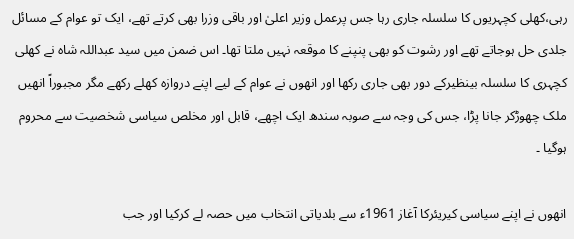رہی،کھلی کچہریوں کا سلسلہ جاری رہا جس پرعمل وزیر اعلیٰ اور باقی وزرا بھی کرتے تھے، ایک تو عوام کے مسائل جلدی حل ہوجاتے تھے اور رشوت کو بھی پنپنے کا موقعہ نہیں ملتا تھا۔ اس ضمن میں سید عبداللہ شاہ نے کھلی کچہری کا سلسلہ بینظیرکے دور بھی جاری رکھا اور انھوں نے عوام کے لیے اپنے دروازہ کھلے رکھے مگر مجبوراً انھیں ملک چھوڑکر جانا پڑا، جس کی وجہ سے صوبہ سندھ ایک اچھے، قابل اور مخلص سیاسی شخصیت سے محروم ہوگیا ۔

انھوں نے اپنے سیاسی کیریئرکا آغاز 1961ء سے بلدیاتی انتخاب میں حصہ لے کرکیا اور جب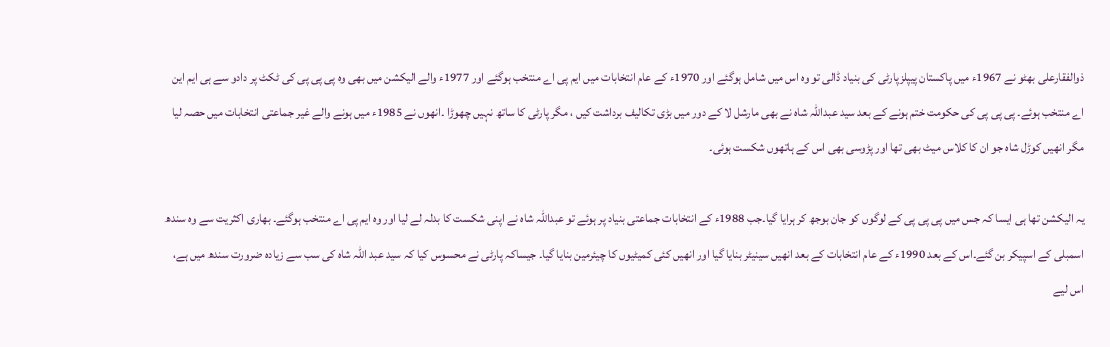ذوالفقارعلی بھٹو نے 1967ء میں پاکستان پیپلزپارٹی کی بنیاد ڈالی تو وہ اس میں شامل ہوگئے اور 1970ء کے عام انتخابات میں ایم پی اے منتخب ہوگئے اور 1977ء والے الیکشن میں بھی وہ پی پی پی کی ٹکٹ پر دادو سے ہی ایم این اے منتخب ہوئے۔ پی پی پی کی حکومت ختم ہونے کے بعد سید عبداللہ شاہ نے بھی مارشل لا کے دور میں بڑی تکالیف برداشت کیں ، مگر پارٹی کا ساتھ نہیں چھوڑا ۔انھوں نے 1985ء میں ہونے والے غیر جماعتی انتخابات میں حصہ لیا مگر انھیں کوڑل شاہ جو ان کا کلاس میٹ بھی تھا اور پڑوسی بھی اس کے ہاتھوں شکست ہوئی۔

یہ الیکشن تھا ہی ایسا کہ جس میں پی پی پی کے لوگوں کو جان بوجھ کر ہرایا گیا۔جب 1988ء کے انتخابات جماعتی بنیاد پر ہوئے تو عبداللہ شاہ نے اپنی شکست کا بدلہ لے لیا اور وہ ایم پی اے منتخب ہوگئے۔ بھاری اکثریت سے وہ سندھ اسمبلی کے اسپیکر بن گئے۔اس کے بعد 1990ء کے عام انتخابات کے بعد انھیں سینیٹر بنایا گیا اور انھیں کئی کمیٹیوں کا چیئرمین بنایا گیا۔ جیساکہ پارٹی نے محسوس کیا کہ سید عبد اللہ شاہ کی سب سے زیادہ ضرورت سندھ میں ہے، اس لیے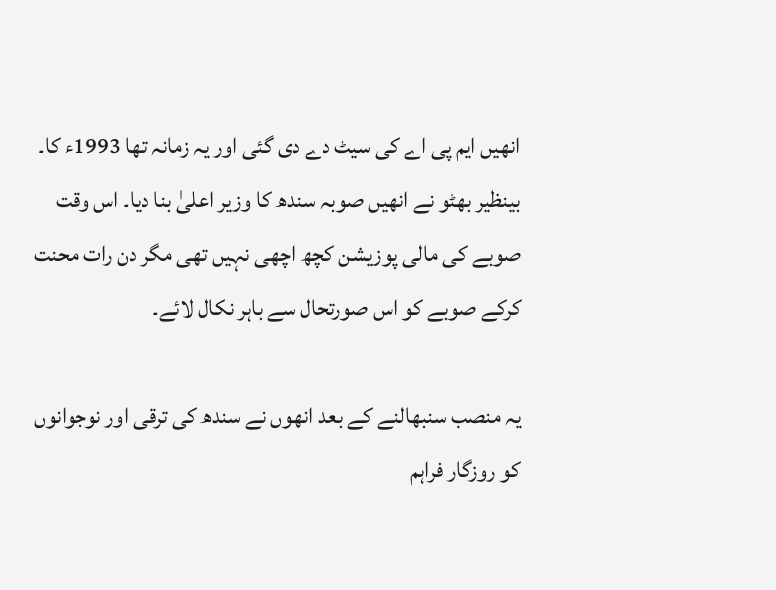انھیں ایم پی اے کی سیٹ دے دی گئی اور یہ زمانہ تھا 1993ء کا۔ بینظیر بھٹو نے انھیں صوبہ سندھ کا وزیر اعلیٰ بنا دیا۔ اس وقت صوبے کی مالی پوزیشن کچھ اچھی نہیں تھی مگر دن رات محنت کرکے صوبے کو اس صورتحال سے باہر نکال لائے۔

یہ منصب سنبھالنے کے بعد انھوں نے سندھ کی ترقی اور نوجوانوں کو روزگار فراہم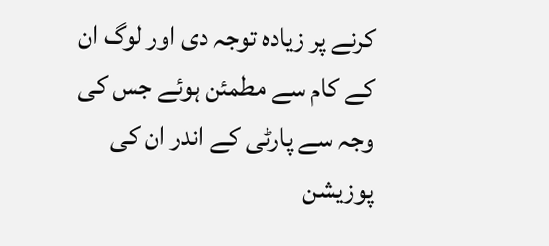کرنے پر زیادہ توجہ دی اور لوگ ان کے کام سے مطمئن ہوئے جس کی وجہ سے پارٹی کے اندر ان کی پوزیشن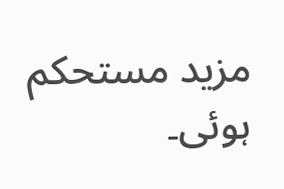مزید مستحکم ہوئی۔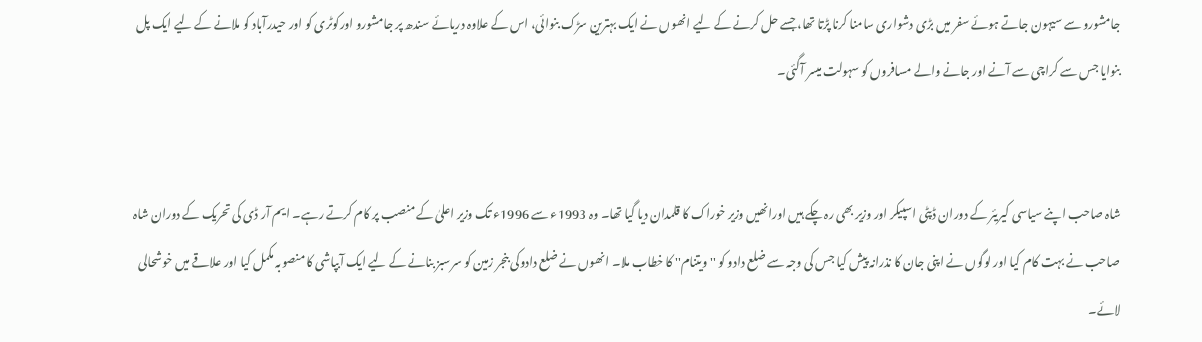جامشورو سے سیہون جاتے ہوئے سفر میں بڑی دشواری سامنا کرنا پڑتا تھا، جسے حل کرنے کے لیے انھوں نے ایک بہترین سڑک بنوائی، اس کے علاوہ دریائے سندھ پر جامشورو اورکوٹری کو اور حیدرآباد کو ملانے کے لیے ایک پل بنوایا جس سے کراچی سے آنے اور جانے والے مسافروں کو سہولت میسر آگئی۔


شاہ صاحب اپنے سیاسی کیریئر کے دوران ڈپٹی اسپیکر اور وزیر بھی رہ چکے ہیں اورانھیں وزیر خوراک کا قلمدان دیا گیا تھا۔ وہ 1993ء سے 1996ء تک وزیر اعلیٰ کے منصب پر کام کرتے رہے۔ ایم آر ڈی کی تحریک کے دوران شاہ صاحب نے بہت کام کیا اور لوگوں نے اپنی جان کا نذرانہ پیش کیا جس کی وجہ سے ضلع دادو کو '' ویتنام'' کا خطاب ملا۔ انھوں نے ضلع دادوکی بنجر زمین کو سرسبز بنانے کے لیے ایک آبپاشی کا منصوبہ مکمل کیا اور علاقے میں خوشحالی لائے۔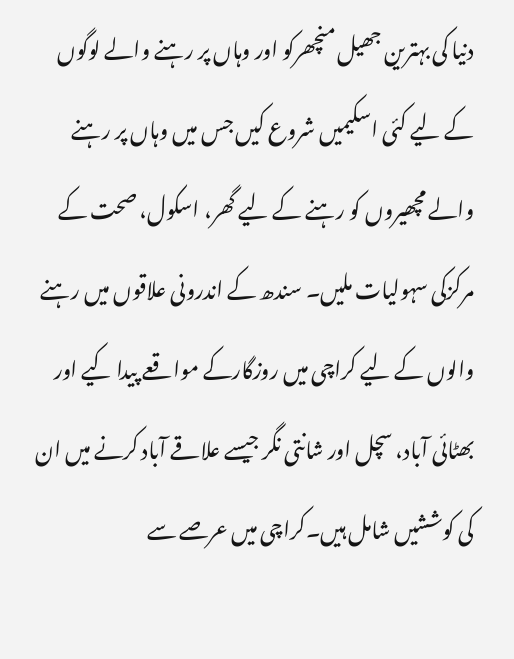دنیا کی بہترین جھیل منچھرکو اور وہاں پر رہنے والے لوگوں کے لیے کئی اسکیمیں شروع کیں جس میں وہاں پر رہنے والے مچھیروں کو رہنے کے لیے گھر، اسکول، صحت کے مرکزکی سہولیات ملیں۔ سندھ کے اندرونی علاقوں میں رہنے والوں کے لیے کراچی میں روزگارکے مواقعے پیدا کیے اور بھٹائی آباد، سچل اور شانتی نگر جیسے علاقے آباد کرنے میں ان کی کوششیں شامل ہیں۔کراچی میں عرصے سے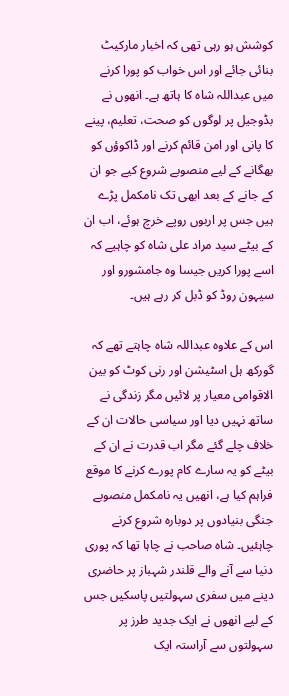کوشش ہو رہی تھی کہ اخبار مارکیٹ بنائی جائے اور اس خواب کو پورا کرنے میں عبداللہ شاہ کا ہاتھ ہے۔ انھوں نے بڈوجیل پر لوگوں کو صحت، تعلیم، پینے کا پانی اور امن قائم کرنے اور ڈاکوؤں کو بھگانے کے لیے منصوبے شروع کیے جو ان کے جانے کے بعد ابھی تک نامکمل پڑے ہیں جس پر اربوں روپے خرچ ہوئے، اب ان کے بیٹے سید مراد علی شاہ کو چاہیے کہ اسے پورا کریں جیسا وہ جامشورو اور سیہون روڈ کو ڈبل کر رہے ہیں۔

اس کے علاوہ عبداللہ شاہ چاہتے تھے کہ گورکھ ہل اسٹیشن اور رنی کوٹ کو بین الاقوامی معیار پر لائیں مگر زندگی نے ساتھ نہیں دیا اور سیاسی حالات ان کے خلاف چلے گئے مگر اب قدرت نے ان کے بیٹے کو یہ سارے کام پورے کرنے کا موقع فراہم کیا ہے، انھیں یہ نامکمل منصوبے جنگی بنیادوں پر دوبارہ شروع کرنے چاہئیں۔ شاہ صاحب نے چاہا تھا کہ پوری دنیا سے آنے والے قلندر شہباز پر حاضری دینے میں سفری سہولتیں پاسکیں جس کے لیے انھوں نے ایک جدید طرز پر سہولتوں سے آراستہ ایک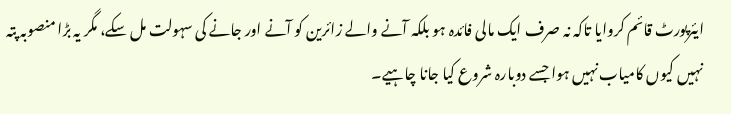ایئرپورٹ قائم کروایا تاکہ نہ صرف ایک مالی فائدہ ہو بلکہ آنے والے زائرین کو آنے اور جانے کی سہولت مل سکے، مگر یہ بڑا منصوبہ پتہ نہیں کیوں کامیاب نہیں ہوا جسے دوبارہ شروع کیا جانا چاہیے۔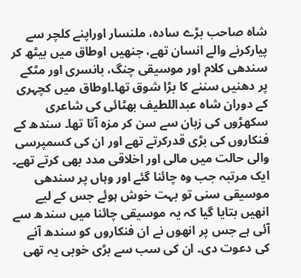شاہ صاحب بڑے سادہ، ملنسار اوراپنے کلچر سے پیارکرنے والے انسان تھے، جنھیں اوطاق میں بیٹھ کر سندھی کلام اور موسیقی چنگ، بانسری اور مٹکے پر دھنیں سننے کا بڑا شوق تھا۔اوطاق میں کچہری کے دوران شاہ عبداللطیف بھٹائی کی شاعری سکھڑوں کی زبان سے سن کر مزہ آتا تھا۔ سندھ کے فنکاروں کی بڑی قدرکرتے تھے اور ان کی کسمپرسی والی حالت میں مالی اور اخلاقی مدد بھی کرتے تھے۔ ایک مرتبہ جب وہ چائنا گئے اور وہاں پر سندھی موسیقی سنی تو بہت خوش ہوئے جس کے لیے انھیں بتایا گیا کہ یہ موسیقی چائنا میں سندھ سے آئی ہے جس پر انھوں نے ان فنکاروں کو سندھ آنے کی دعوت دی۔ ان کی سب سے بڑی خوبی یہ تھی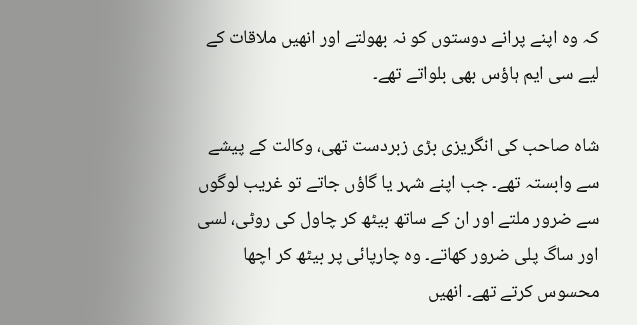کہ وہ اپنے پرانے دوستوں کو نہ بھولتے اور انھیں ملاقات کے لیے سی ایم ہاؤس بھی بلواتے تھے۔

شاہ صاحب کی انگریزی بڑی زبردست تھی، وکالت کے پیشے سے وابستہ تھے۔ جب اپنے شہر یا گاؤں جاتے تو غریب لوگوں سے ضرور ملتے اور ان کے ساتھ بیٹھ کر چاول کی روٹی، لسی اور ساگ پلی ضرور کھاتے۔ وہ چارپائی پر بیٹھ کر اچھا محسوس کرتے تھے۔ انھیں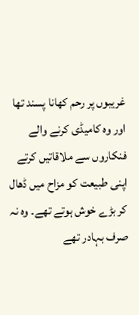غریبوں پر رحم کھانا پسند تھا اور وہ کامیڈی کرنے والے فنکاروں سے ملاقاتیں کرتے اپنی طبیعت کو مزاح میں ڈھال کر بڑے خوش ہوتے تھے۔ وہ نہ صرف بہادر تھے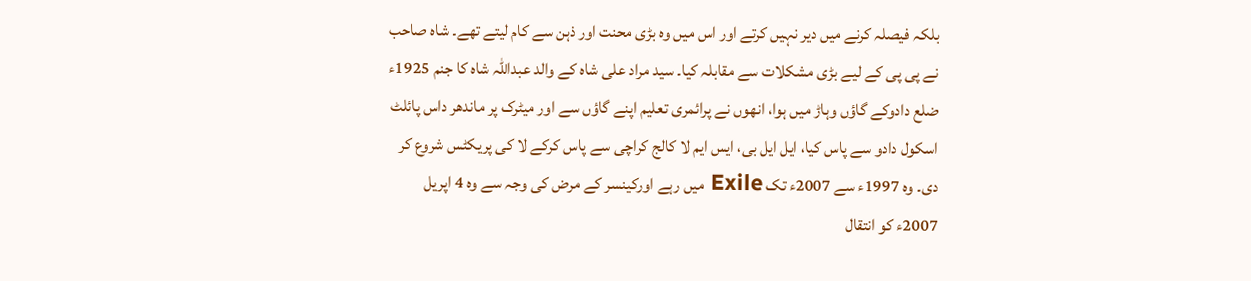بلکہ فیصلہ کرنے میں دیر نہیں کرتے اور اس میں وہ بڑی محنت اور ذہن سے کام لیتے تھے۔ شاہ صاحب نے پی پی کے لیے بڑی مشکلات سے مقابلہ کیا۔ سید مراد علی شاہ کے والد عبداللہ شاہ کا جنم 1925ء ضلع دادوکے گاؤں وہاڑ میں ہوا، انھوں نے پرائمری تعلیم اپنے گاؤں سے اور میٹرک پر ماندھر داس پائلٹ اسکول دادو سے پاس کیا، ایل ایل بی، ایس ایم لا کالج کراچی سے پاس کرکے لا کی پریکٹس شروع کر دی۔ وہ 1997ء سے 2007ء تک Exile میں رہے اورکینسر کے مرض کی وجہ سے وہ 4 اپریل 2007ء کو انتقال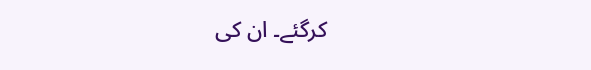کرگئے۔ ان کی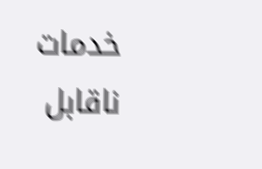خدمات ناقابل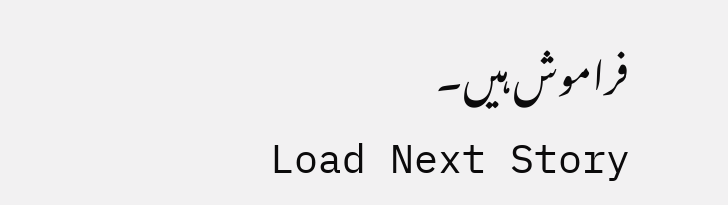فراموش ہیں۔
Load Next Story